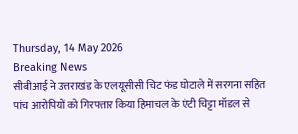Thursday, 14 May 2026
Breaking News
सीबीआई ने उत्तराखंड के एलयूसीसी चिट फंड घोटाले में सरगना सहित पांच आरोपियों को गिरफ्तार किया हिमाचल के एंटी चिट्टा मॉडल से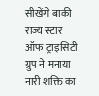सीखेंगे बाकी राज्य स्टार ऑफ ट्राइसिटी ग्रुप ने मनाया नारी शक्ति का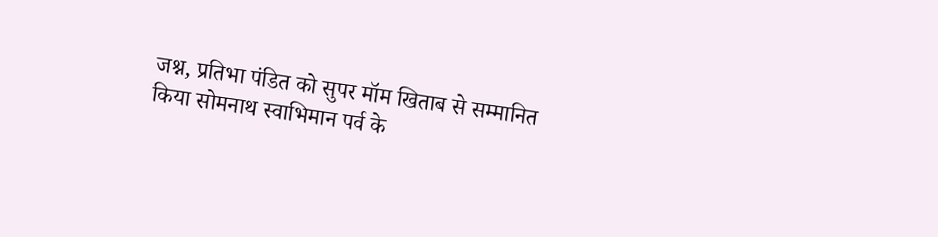जश्न, प्रतिभा पंडित को सुपर मॉम खिताब से सम्मानित किया सोमनाथ स्वाभिमान पर्व के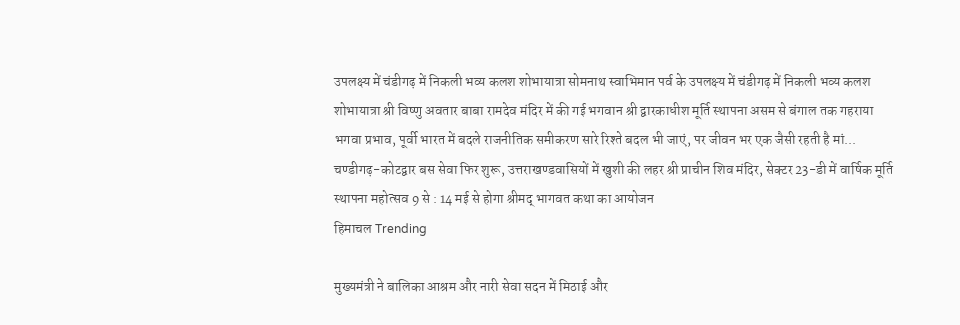उपलक्ष्य में चंडीगढ़ में निकली भव्य कलश शोभायात्रा सोमनाथ स्वाभिमान पर्व के उपलक्ष्य में चंडीगढ़ में निकली भव्य कलश शोभायात्रा श्री विष्णु अवतार बाबा रामदेव मंदिर में की गई भगवान श्री द्वारकाधीश मूर्ति स्थापना असम से बंगाल तक गहराया भगवा प्रभाव, पूर्वी भारत में बदले राजनीतिक समीकरण सारे रिश्ते बदल भी जाएं, पर जीवन भर एक जैसी रहती है मां... चण्डीगढ़-कोटद्वार बस सेवा फिर शुरू, उत्तराखण्डवासियों में खुशी की लहर श्री प्राचीन शिव मंदिर, सेक्टर 23-डी में वार्षिक मूर्ति स्थापना महोत्सव 9 से : 14 मई से होगा श्रीमद् भागवत कथा का आयोजन
हिमाचल Trending

मुख्यमंत्री ने बालिका आश्रम और नारी सेवा सदन में मिठाई और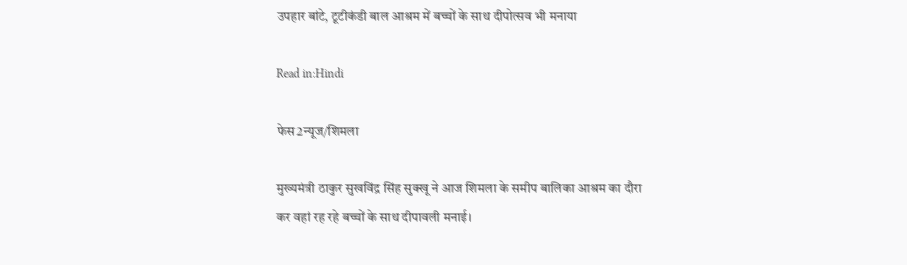उपहार बांटे, टूटीकंडी बाल आश्रम में बच्चों के साथ दीपोत्सव भी मनाया

Read in:Hindi

फेस2न्यूज/शिमला

मुख्यमंत्री ठाकुर सुखविंद्र सिंह सुक्खू ने आज शिमला के समीप बालिका आश्रम का दौरा कर वहां रह रहे बच्चों के साथ दीपावली मनाई।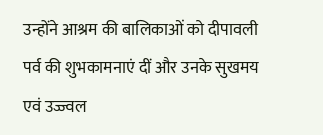उन्होंने आश्रम की बालिकाओं को दीपावली पर्व की शुभकामनाएं दीं और उनके सुखमय एवं उज्ज्वल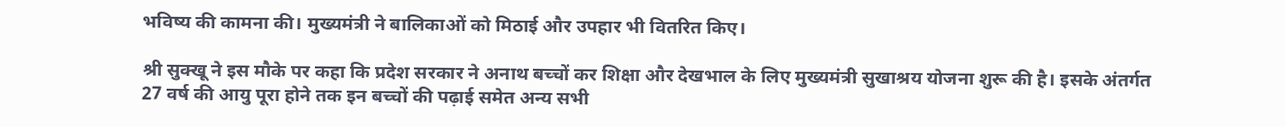भविष्य की कामना की। मुख्यमंत्री ने बालिकाओं को मिठाई और उपहार भी वितरित किए।

श्री सुक्खू ने इस मौके पर कहा कि प्रदेश सरकार ने अनाथ बच्चों कर शिक्षा और देखभाल के लिए मुख्यमंत्री सुखाश्रय योजना शुरू की है। इसके अंतर्गत 27 वर्ष की आयु पूरा होने तक इन बच्चों की पढ़ाई समेत अन्य सभी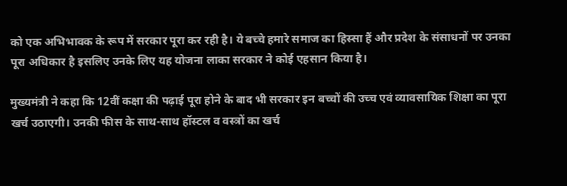को एक अभिभावक के रूप में सरकार पूरा कर रही है। ये बच्चे हमारे समाज का हिस्सा हैं और प्रदेश के संसाधनों पर उनका पूरा अधिकार है इसलिए उनके लिए यह योजना लाका सरकार ने कोई एहसान किया है।

मुख्यमंत्री ने कहा कि 12वीं कक्षा की पढ़ाई पूरा होने के बाद भी सरकार इन बच्चों की उच्च एवं व्यावसायिक शिक्षा का पूरा खर्च उठाएगी। उनकी फीस के साथ-साथ हॉस्टल व वस्त्रों का खर्च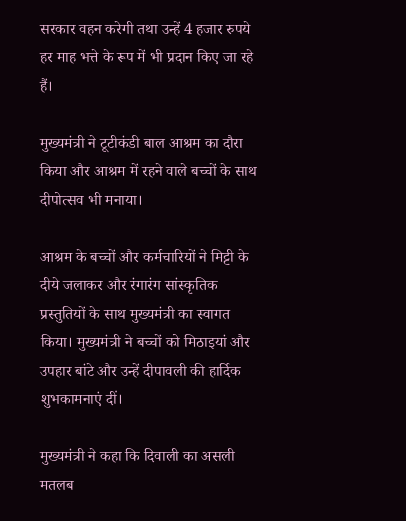सरकार वहन करेगी तथा उन्हें 4 हजार रुपये हर माह भत्ते के रूप में भी प्रदान किए जा रहे हैं।

मुख्यमंत्री ने टूटीकंडी बाल आश्रम का दौरा किया और आश्रम में रहने वाले बच्चों के साथ दीपोत्सव भी मनाया।

आश्रम के बच्चों और कर्मचारियों ने मिट्टी के दीये जलाकर और रंगारंग सांस्कृतिक प्रस्तुतियों के साथ मुख्यमंत्री का स्वागत किया। मुख्यमंत्री ने बच्चों को मिठाइयां और उपहार बांटे और उन्हें दीपावली की हार्दिक शुभकामनाएं दीं।

मुख्यमंत्री ने कहा कि दिवाली का असली मतलब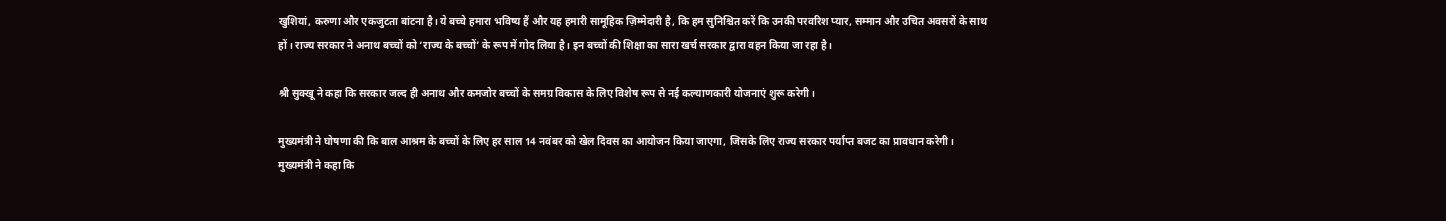खुशियां, करुणा और एकजुटता बांटना है। ये बच्चे हमारा भविष्य हैं और यह हमारी सामूहिक ज़िम्मेदारी है, कि हम सुनिश्चित करें कि उनकी परवरिश प्यार, सम्मान और उचित अवसरों के साथ हों। राज्य सरकार ने अनाथ बच्चों को ‘राज्य के बच्चों’ के रूप में गोद लिया है। इन बच्चों की शिक्षा का सारा खर्च सरकार द्वारा वहन किया जा रहा है।

श्री सुक्खू ने कहा कि सरकार जल्द ही अनाथ और कमजोर बच्चों के समग्र विकास के लिए विशेष रूप से नई कल्याणकारी योजनाएं शुरू करेगी।

मुख्यमंत्री ने घोषणा की कि बाल आश्रम के बच्चों के लिए हर साल 14 नवंबर को खेल दिवस का आयोजन किया जाएगा, जिसके लिए राज्य सरकार पर्याप्त बजट का प्रावधान करेगी। मुख्यमंत्री ने कहा कि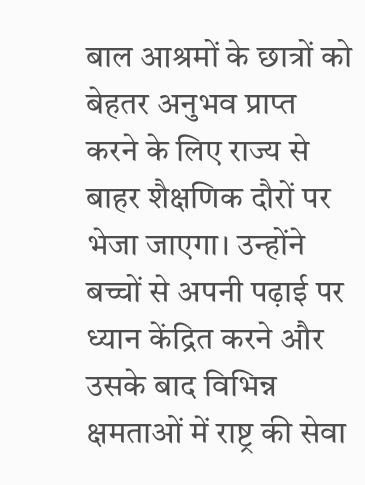बाल आश्रमों के छात्रों को बेहतर अनुभव प्राप्त करने के लिए राज्य से बाहर शैक्षणिक दौरों पर भेजा जाएगा। उन्होंने बच्चों से अपनी पढ़ाई पर ध्यान केंद्रित करने और उसके बाद विभिन्न क्षमताओं में राष्ट्र की सेवा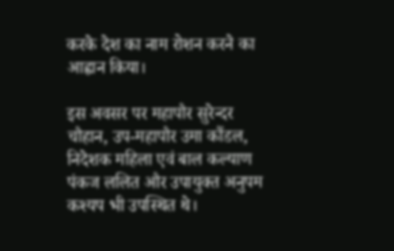करके देश का नाम रोशन करने का आह्वान किया।

इस अवसर पर महापौर सुरेन्दर चौहान, उप-महापौर उमा कौंडल, निदेशक महिला एवं बाल कल्याण पंकज ललित और उपायुक्त अनुपम कश्यप भी उपस्थित थे।